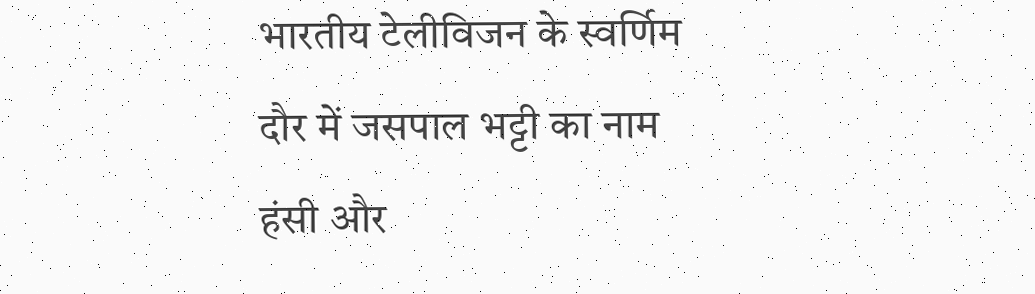भारतीय टेलीविजन के स्वर्णिम दौर में जसपाल भट्टी का नाम हंसी और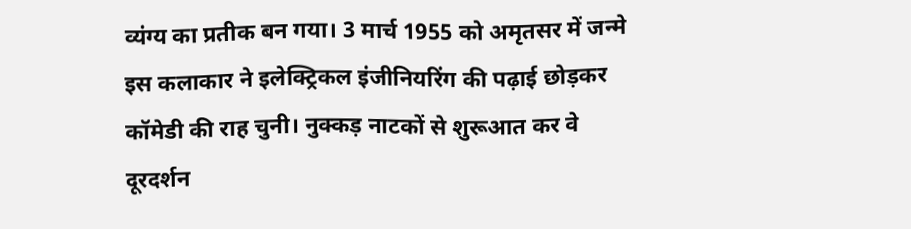व्यंग्य का प्रतीक बन गया। 3 मार्च 1955 को अमृतसर में जन्मे इस कलाकार ने इलेक्ट्रिकल इंजीनियरिंग की पढ़ाई छोड़कर कॉमेडी की राह चुनी। नुक्कड़ नाटकों से शुरूआत कर वे दूरदर्शन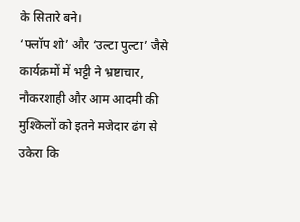के सितारे बने।
‘फ्लॉप शो’ और ‘उल्टा पुल्टा’ जैसे कार्यक्रमों में भट्टी ने भ्रष्टाचार, नौकरशाही और आम आदमी की मुश्किलों को इतने मजेदार ढंग से उकेरा कि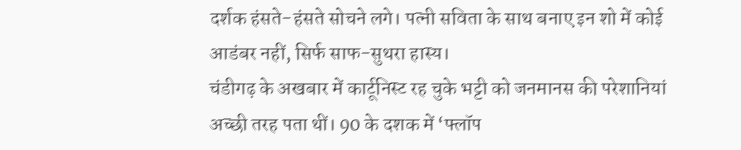दर्शक हंसते-हंसते सोचने लगे। पत्नी सविता के साथ बनाए इन शो में कोई आडंबर नहीं, सिर्फ साफ-सुथरा हास्य।
चंडीगढ़ के अखबार में कार्टूनिस्ट रह चुके भट्टी को जनमानस की परेशानियां अच्छी तरह पता थीं। 90 के दशक में ‘फ्लॉप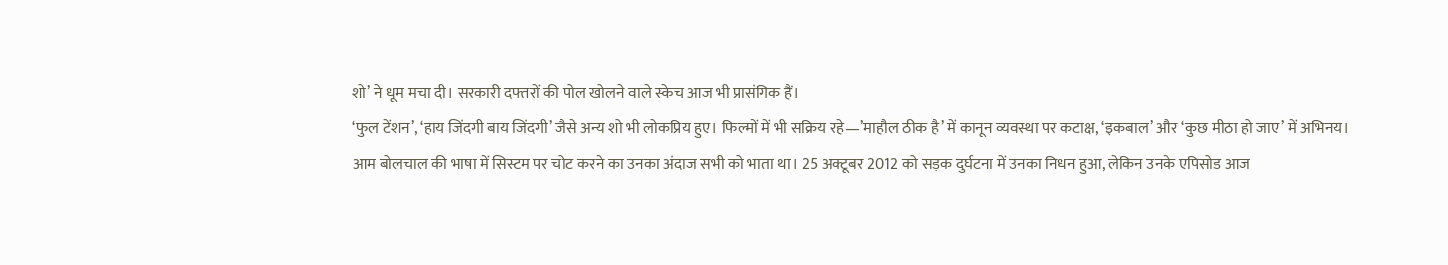शो’ ने धूम मचा दी। सरकारी दफ्तरों की पोल खोलने वाले स्केच आज भी प्रासंगिक हैं।
‘फुल टेंशन’, ‘हाय जिंदगी बाय जिंदगी’ जैसे अन्य शो भी लोकप्रिय हुए। फिल्मों में भी सक्रिय रहे—’माहौल ठीक है’ में कानून व्यवस्था पर कटाक्ष, ‘इकबाल’ और ‘कुछ मीठा हो जाए’ में अभिनय।
आम बोलचाल की भाषा में सिस्टम पर चोट करने का उनका अंदाज सभी को भाता था। 25 अक्टूबर 2012 को सड़क दुर्घटना में उनका निधन हुआ, लेकिन उनके एपिसोड आज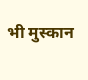भी मुस्कान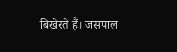बिखेरते हैं। जसपाल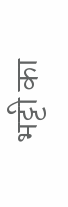भट्टी का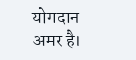योगदान अमर है।